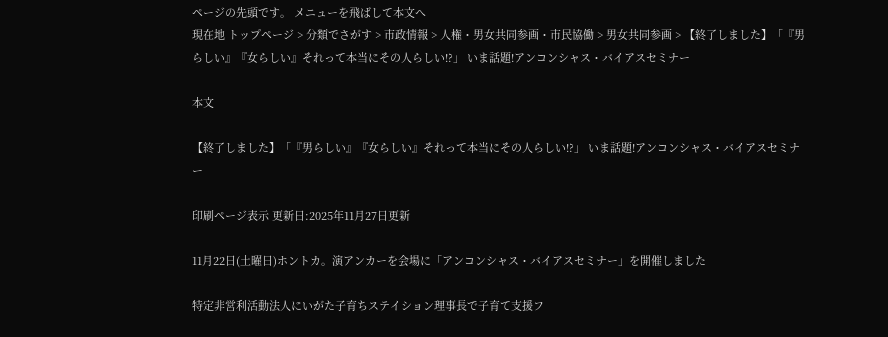ページの先頭です。 メニューを飛ばして本文へ
現在地 トップページ > 分類でさがす > 市政情報 > 人権・男女共同参画・市民協働 > 男女共同参画 > 【終了しました】「『男らしい』『女らしい』それって本当にその人らしい!?」 いま話題!アンコンシャス・バイアスセミナー

本文

【終了しました】「『男らしい』『女らしい』それって本当にその人らしい!?」 いま話題!アンコンシャス・バイアスセミナー

印刷ページ表示 更新日:2025年11月27日更新

11月22日(土曜日)ホントカ。演アンカーを会場に「アンコンシャス・バイアスセミナー」を開催しました

特定非営利活動法人にいがた子育ちステイション理事長で子育て支援フ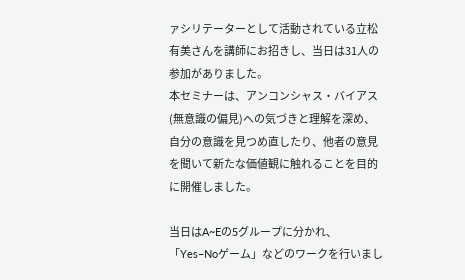ァシリテーターとして活動されている立松有美さんを講師にお招きし、当日は31人の参加がありました。
本セミナーは、アンコンシャス・バイアス(無意識の偏見)への気づきと理解を深め、自分の意識を見つめ直したり、他者の意見を聞いて新たな価値観に触れることを目的に開催しました。

当日はA~Eの5グループに分かれ、「Yes–Noゲーム」などのワークを行いまし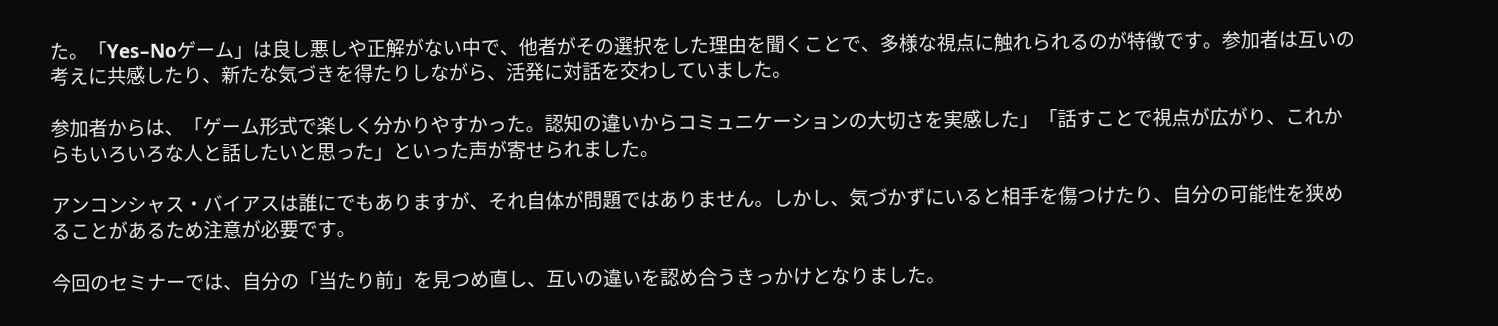た。「Yes–Noゲーム」は良し悪しや正解がない中で、他者がその選択をした理由を聞くことで、多様な視点に触れられるのが特徴です。参加者は互いの考えに共感したり、新たな気づきを得たりしながら、活発に対話を交わしていました。

参加者からは、「ゲーム形式で楽しく分かりやすかった。認知の違いからコミュニケーションの大切さを実感した」「話すことで視点が広がり、これからもいろいろな人と話したいと思った」といった声が寄せられました。

アンコンシャス・バイアスは誰にでもありますが、それ自体が問題ではありません。しかし、気づかずにいると相手を傷つけたり、自分の可能性を狭めることがあるため注意が必要です。

今回のセミナーでは、自分の「当たり前」を見つめ直し、互いの違いを認め合うきっかけとなりました。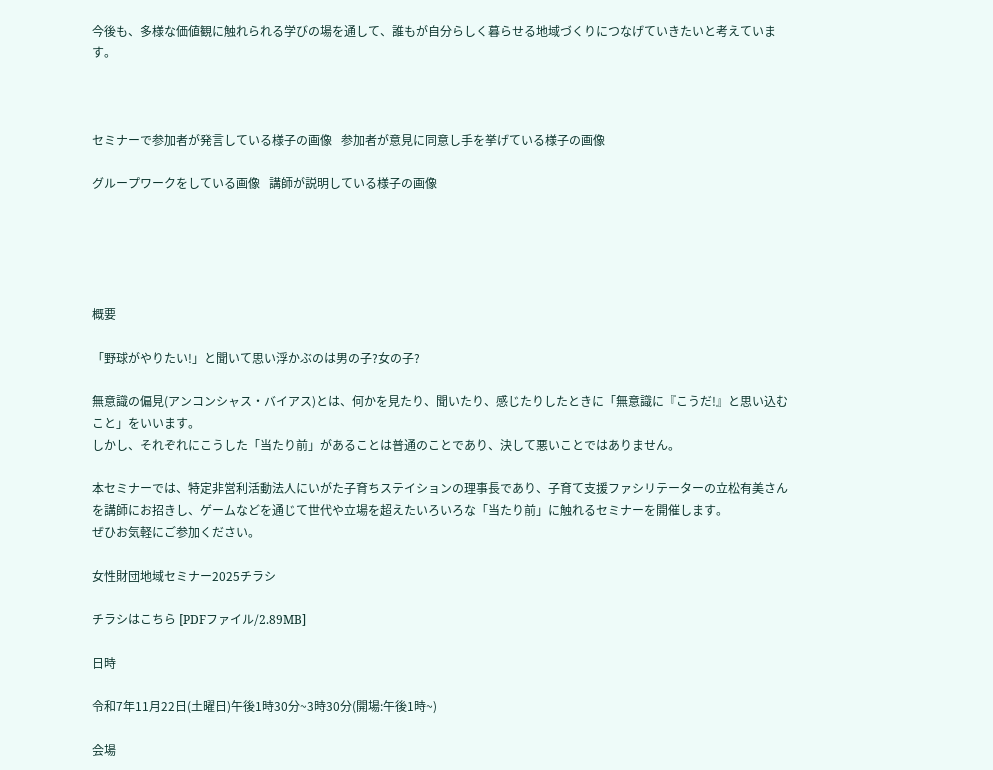今後も、多様な価値観に触れられる学びの場を通して、誰もが自分らしく暮らせる地域づくりにつなげていきたいと考えています。



セミナーで参加者が発言している様子の画像   参加者が意見に同意し手を挙げている様子の画像

グループワークをしている画像   講師が説明している様子の画像





概要

「野球がやりたい!」と聞いて思い浮かぶのは男の子?女の子?

無意識の偏見(アンコンシャス・バイアス)とは、何かを見たり、聞いたり、感じたりしたときに「無意識に『こうだ!』と思い込むこと」をいいます。
しかし、それぞれにこうした「当たり前」があることは普通のことであり、決して悪いことではありません。

本セミナーでは、特定非営利活動法人にいがた子育ちステイションの理事長であり、子育て支援ファシリテーターの立松有美さんを講師にお招きし、ゲームなどを通じて世代や立場を超えたいろいろな「当たり前」に触れるセミナーを開催します。
ぜひお気軽にご参加ください。

女性財団地域セミナー2025チラシ

チラシはこちら [PDFファイル/2.89MB]

日時

令和7年11月22日(土曜日)午後1時30分~3時30分(開場:午後1時~)

会場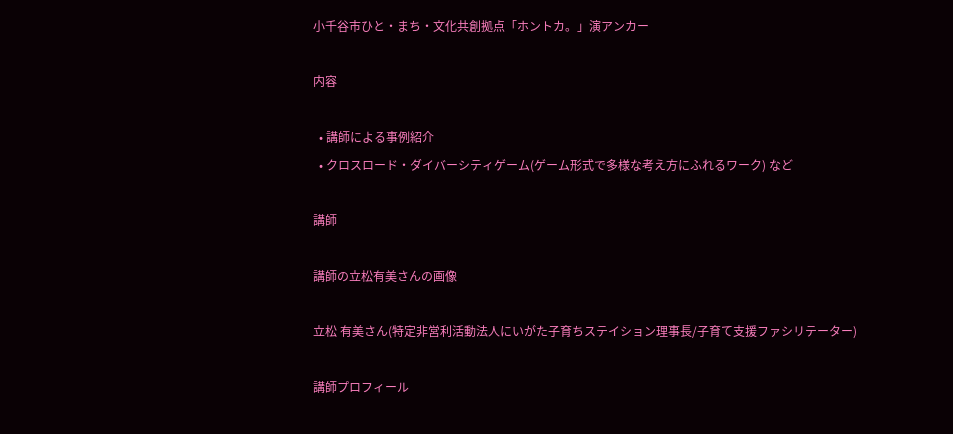小千谷市ひと・まち・文化共創拠点「ホントカ。」演アンカー

内容

  • 講師による事例紹介
  • クロスロード・ダイバーシティゲーム(ゲーム形式で多様な考え方にふれるワーク) など

講師

講師の立松有美さんの画像

立松 有美さん(特定非営利活動法人にいがた子育ちステイション理事長/子育て支援ファシリテーター)

講師プロフィール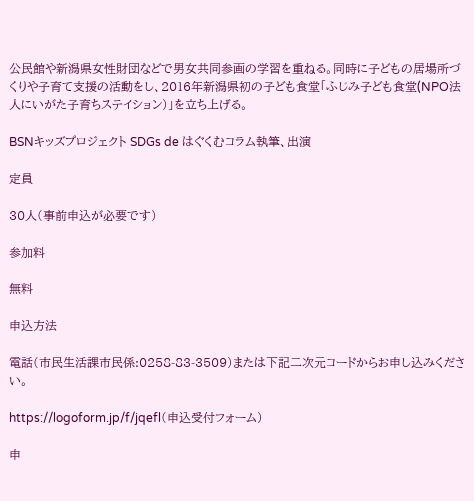公民館や新潟県女性財団などで男女共同参画の学習を重ねる。同時に子どもの居場所づくりや子育て支援の活動をし、2016年新潟県初の子ども食堂「ふじみ子ども食堂(NPO法人にいがた子育ちステイション)」を立ち上げる。

BSNキッズプロジェクト SDGs de はぐくむコラム執筆、出演

定員

30人(事前申込が必要です)

参加料

無料

申込方法

電話(市民生活課市民係:0258-83-3509)または下記二次元コードからお申し込みください。

https://logoform.jp/f/jqefl(申込受付フォーム)

申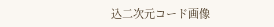込二次元コード画像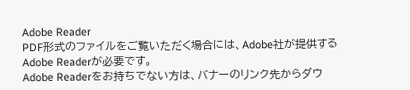Adobe Reader
PDF形式のファイルをご覧いただく場合には、Adobe社が提供するAdobe Readerが必要です。
Adobe Readerをお持ちでない方は、バナーのリンク先からダウ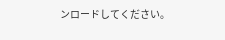ンロードしてください。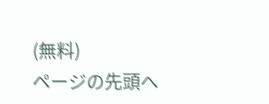(無料)
ページの先頭へ